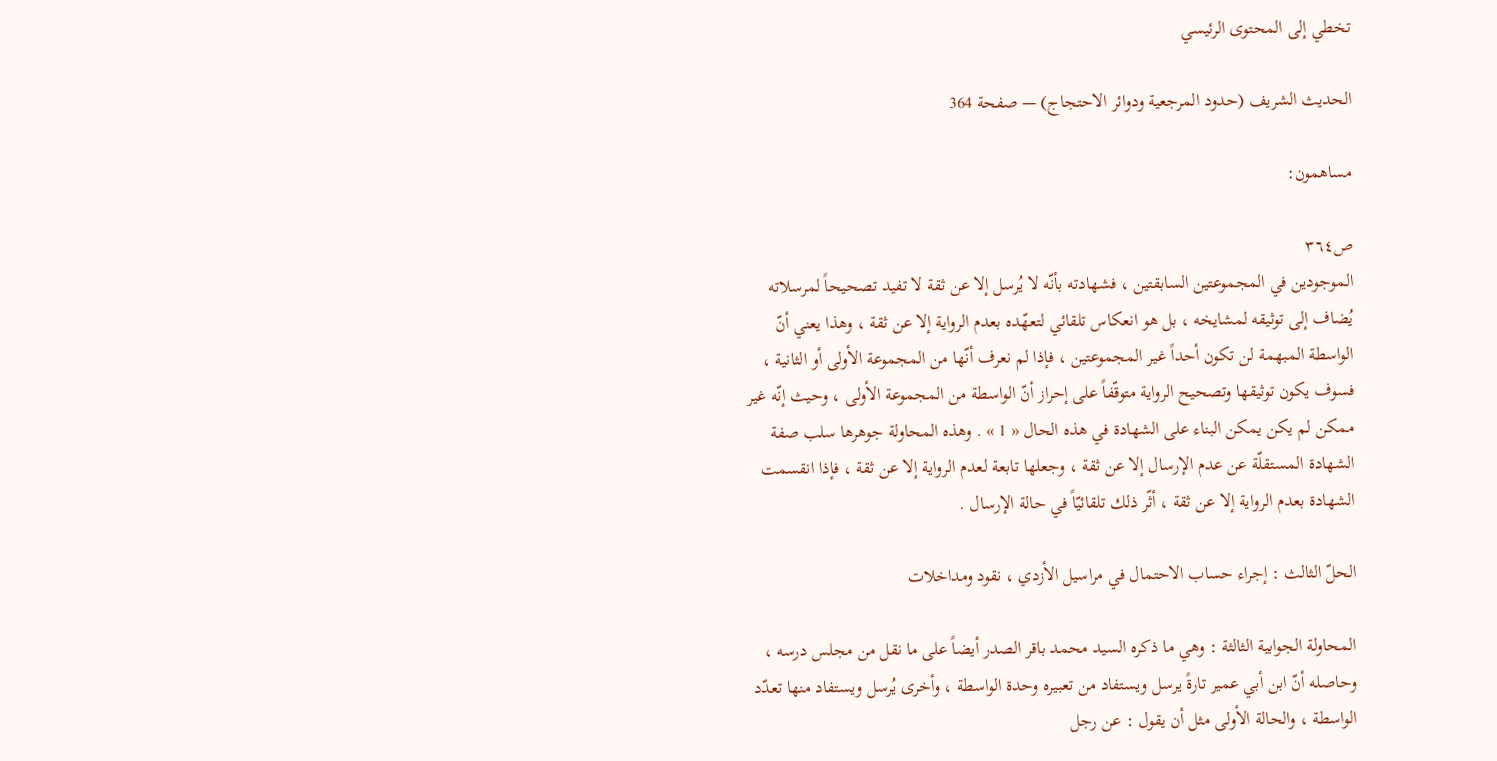تخطي إلى المحتوى الرئيسي

الحديث الشريف (حدود المرجعية ودوائر الاحتجاج) — صفحة 364

مساهمون:

ص٣٦٤
الموجودين في المجموعتين السابقتين ، فشهادته بأنّه لا يُرسل إلا عن ثقة لا تفيد تصحيحاً لمرسلاته يُضاف إلى توثيقه لمشايخه ، بل هو انعكاس تلقائي لتعهّده بعدم الرواية إلا عن ثقة ، وهذا يعني أنّ الواسطة المبهمة لن تكون أحداً غير المجموعتين ، فإذا لم نعرف أنّها من المجموعة الأولى أو الثانية ، فسوف يكون توثيقها وتصحيح الرواية متوقّفاً على إحراز أنّ الواسطة من المجموعة الأولى ، وحيث إنّه غير ممكن لم يكن يمكن البناء على الشهادة في هذه الحال « 1 » . وهذه المحاولة جوهرها سلب صفة الشهادة المستقلّة عن عدم الإرسال إلا عن ثقة ، وجعلها تابعة لعدم الرواية إلا عن ثقة ، فإذا انقسمت الشهادة بعدم الرواية إلا عن ثقة ، أثّر ذلك تلقائيّاً في حالة الإرسال .

الحلّ الثالث : إجراء حساب الاحتمال في مراسيل الأزدي ، نقود ومداخلات

المحاولة الجوابية الثالثة : وهي ما ذكره السيد محمد باقر الصدر أيضاً على ما نقل من مجلس درسه ، وحاصله أنّ ابن أبي عمير تارةً يرسل ويستفاد من تعبيره وحدة الواسطة ، وأخرى يُرسل ويستفاد منها تعدّد الواسطة ، والحالة الأولى مثل أن يقول : عن رجل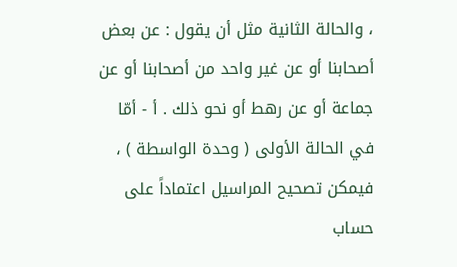، والحالة الثانية مثل أن يقول : عن بعض أصحابنا أو عن غير واحد من أصحابنا أو عن جماعة أو عن رهط أو نحو ذلك . أ - أمّا في الحالة الأولى ( وحدة الواسطة ) ، فيمكن تصحيح المراسيل اعتماداً على حساب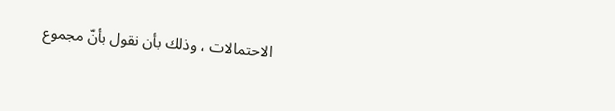الاحتمالات ، وذلك بأن نقول بأنّ مجموع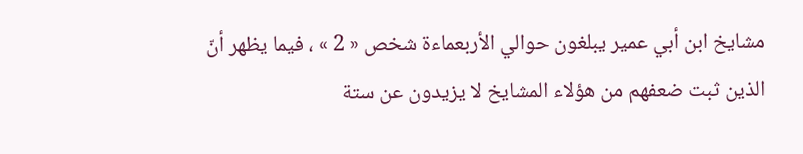مشايخ ابن أبي عمير يبلغون حوالي الأربعماءة شخص « 2 » ، فيما يظهر أنّ الذين ثبت ضعفهم من هؤلاء المشايخ لا يزيدون عن ستة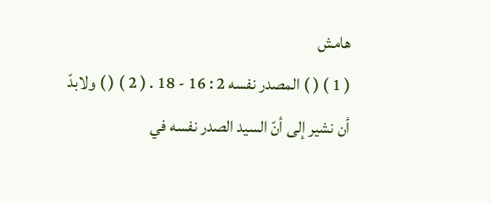هامش
( 1 ) ( ) المصدر نفسه 2 : 16 - 18 . ( 2 ) ( ) ولابدّ أن نشير إلى أنّ السيد الصدر نفسه في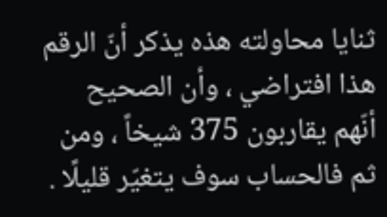ثنايا محاولته هذه يذكر أنّ الرقم هذا افتراضي ، وأن الصحيح أنّهم يقاربون 375 شيخاً ، ومن ثم فالحساب سوف يتغيّر قليلًا .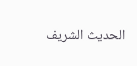الحديث الشريف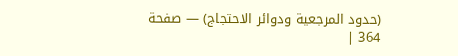(حدود المرجعية ودوائر الاحتجاج) — صفحة 364 |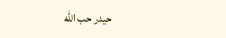حيدر حب الله